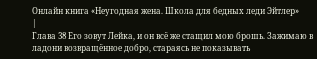Онлайн книга «Неугодная жена. Школа для бедных леди Эйтлер»
|
Глава 38 Его зовут Лейка, и он всё же стащил мою брошь. Зажимаю в ладони возвращённое добро, стараясь не показывать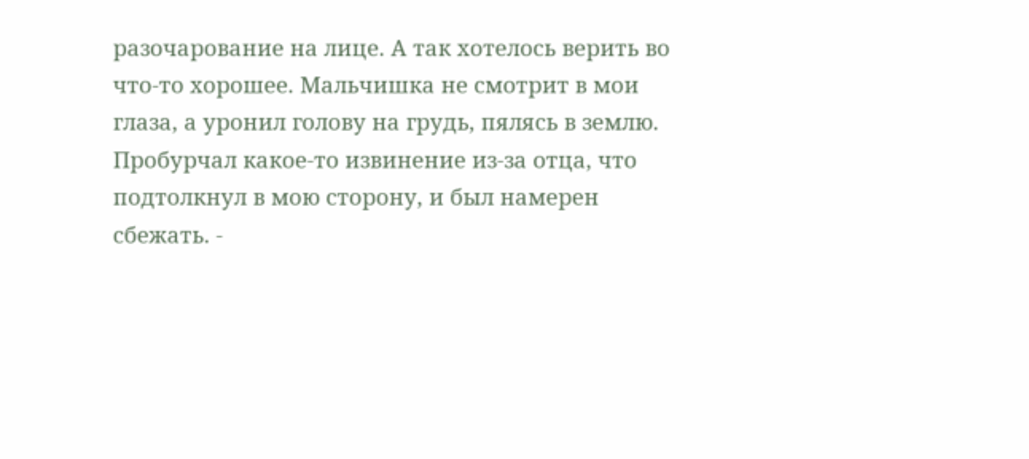разочарование на лице. А так хотелось верить во что-то хорошее. Мальчишка не смотрит в мои глаза, а уронил голову на грудь, пялясь в землю. Пробурчал какое-то извинение из-за отца, что подтолкнул в мою сторону, и был намерен сбежать. -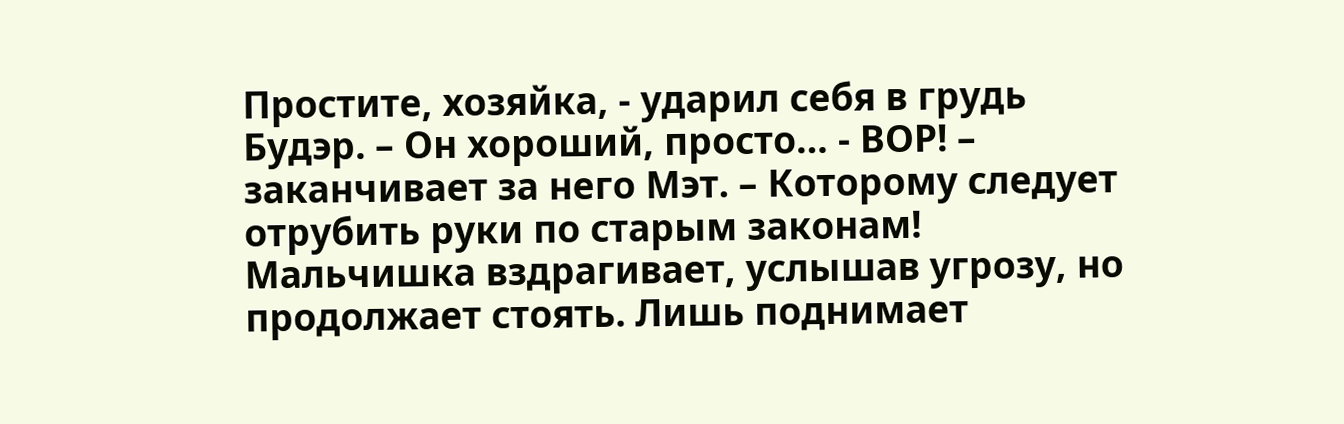Простите, хозяйка, - ударил себя в грудь Будэр. – Он хороший, просто… - ВОР! – заканчивает за него Мэт. – Которому следует отрубить руки по старым законам! Мальчишка вздрагивает, услышав угрозу, но продолжает стоять. Лишь поднимает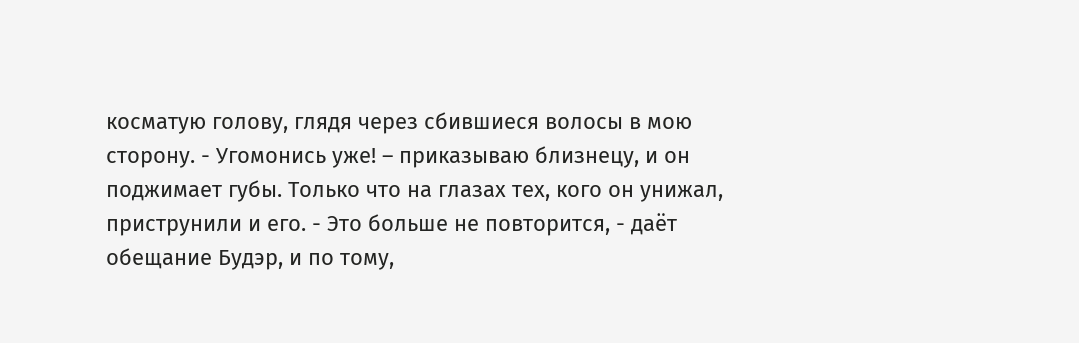косматую голову, глядя через сбившиеся волосы в мою сторону. - Угомонись уже! – приказываю близнецу, и он поджимает губы. Только что на глазах тех, кого он унижал, приструнили и его. - Это больше не повторится, - даёт обещание Будэр, и по тому,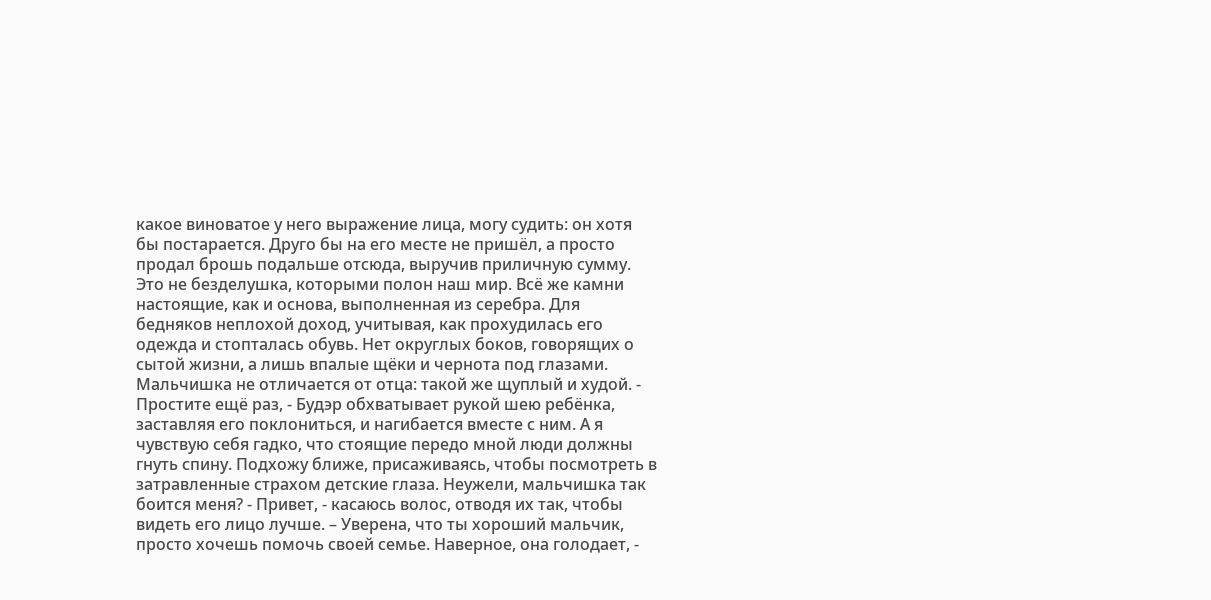какое виноватое у него выражение лица, могу судить: он хотя бы постарается. Друго бы на его месте не пришёл, а просто продал брошь подальше отсюда, выручив приличную сумму. Это не безделушка, которыми полон наш мир. Всё же камни настоящие, как и основа, выполненная из серебра. Для бедняков неплохой доход, учитывая, как прохудилась его одежда и стопталась обувь. Нет округлых боков, говорящих о сытой жизни, а лишь впалые щёки и чернота под глазами. Мальчишка не отличается от отца: такой же щуплый и худой. - Простите ещё раз, - Будэр обхватывает рукой шею ребёнка, заставляя его поклониться, и нагибается вместе с ним. А я чувствую себя гадко, что стоящие передо мной люди должны гнуть спину. Подхожу ближе, присаживаясь, чтобы посмотреть в затравленные страхом детские глаза. Неужели, мальчишка так боится меня? - Привет, - касаюсь волос, отводя их так, чтобы видеть его лицо лучше. – Уверена, что ты хороший мальчик, просто хочешь помочь своей семье. Наверное, она голодает, -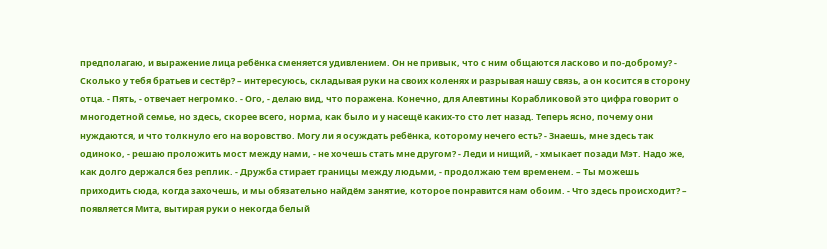предполагаю, и выражение лица ребёнка сменяется удивлением. Он не привык, что с ним общаются ласково и по-доброму? - Сколько у тебя братьев и сестёр? – интересуюсь, складывая руки на своих коленях и разрывая нашу связь, а он косится в сторону отца. - Пять, - отвечает негромко. - Ого, - делаю вид, что поражена. Конечно, для Алевтины Корабликовой это цифра говорит о многодетной семье, но здесь, скорее всего, норма, как было и у насещё каких-то сто лет назад. Теперь ясно, почему они нуждаются, и что толкнуло его на воровство. Могу ли я осуждать ребёнка, которому нечего есть? - Знаешь, мне здесь так одиноко, - решаю проложить мост между нами, - не хочешь стать мне другом? - Леди и нищий, - хмыкает позади Мэт. Надо же, как долго держался без реплик. - Дружба стирает границы между людьми, - продолжаю тем временем. – Ты можешь приходить сюда, когда захочешь, и мы обязательно найдём занятие, которое понравится нам обоим. - Что здесь происходит? – появляется Мита, вытирая руки о некогда белый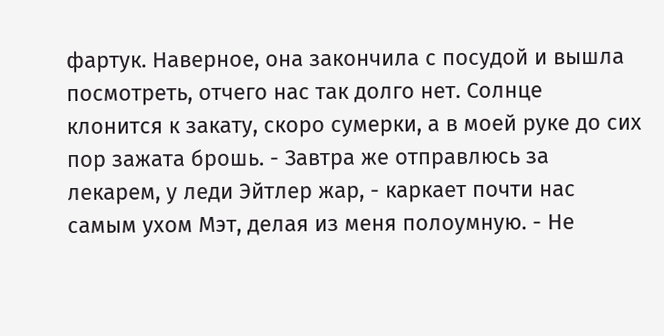фартук. Наверное, она закончила с посудой и вышла посмотреть, отчего нас так долго нет. Солнце клонится к закату, скоро сумерки, а в моей руке до сих пор зажата брошь. - Завтра же отправлюсь за лекарем, у леди Эйтлер жар, - каркает почти нас самым ухом Мэт, делая из меня полоумную. - Не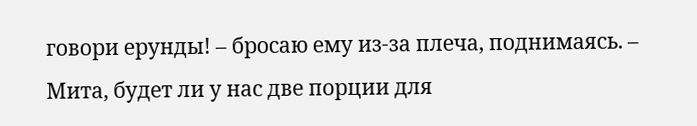говори ерунды! – бросаю ему из-за плеча, поднимаясь. – Мита, будет ли у нас две порции для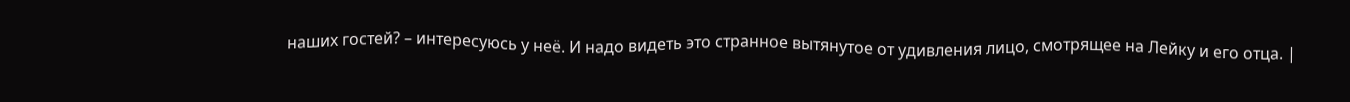наших гостей? – интересуюсь у неё. И надо видеть это странное вытянутое от удивления лицо, смотрящее на Лейку и его отца. |